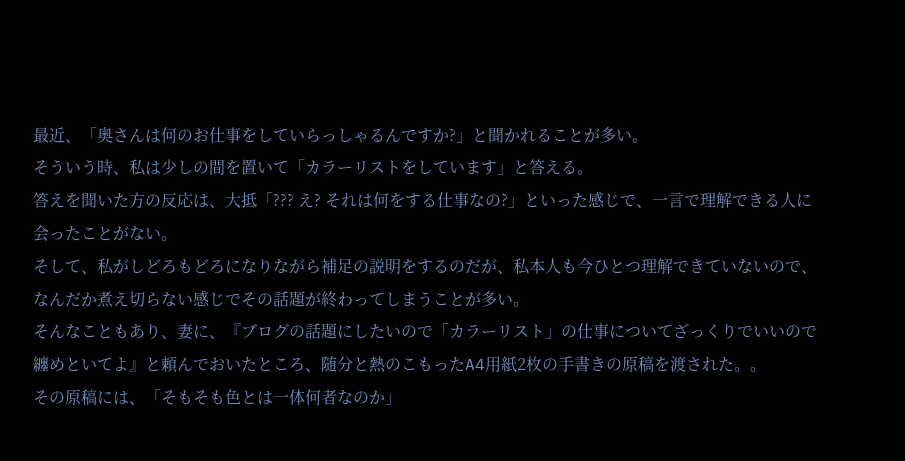最近、「奥さんは何のお仕事をしていらっしゃるんですか?」と聞かれることが多い。
そういう時、私は少しの間を置いて「カラーリストをしています」と答える。
答えを聞いた方の反応は、大抵「??? え? それは何をする仕事なの?」といった感じで、一言で理解できる人に会ったことがない。
そして、私がしどろもどろになりながら補足の説明をするのだが、私本人も今ひとつ理解できていないので、なんだか煮え切らない感じでその話題が終わってしまうことが多い。
そんなこともあり、妻に、『ブログの話題にしたいので「カラーリスト」の仕事についてざっくりでいいので纏めといてよ』と頼んでおいたところ、随分と熱のこもったA4用紙2枚の手書きの原稿を渡された。。
その原稿には、「そもそも色とは一体何者なのか」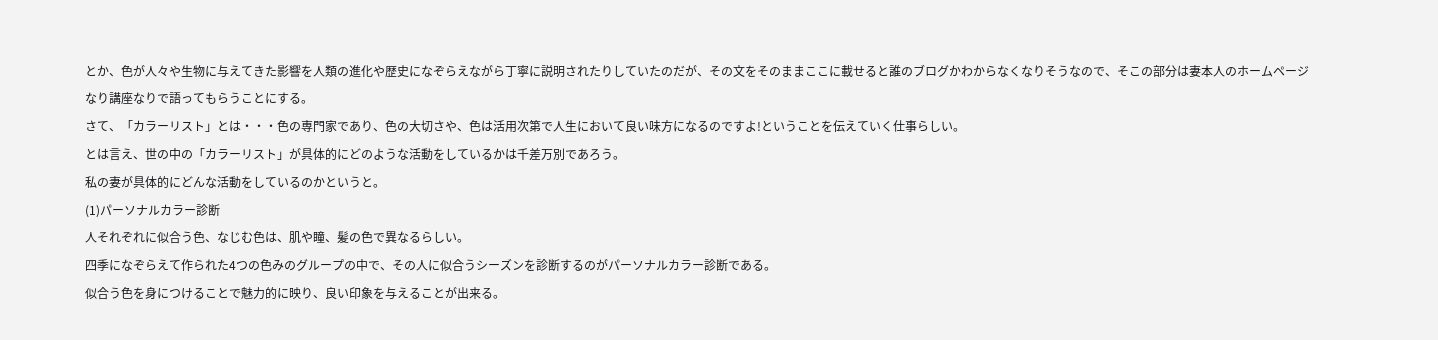とか、色が人々や生物に与えてきた影響を人類の進化や歴史になぞらえながら丁寧に説明されたりしていたのだが、その文をそのままここに載せると誰のブログかわからなくなりそうなので、そこの部分は妻本人のホームページなり講座なりで語ってもらうことにする。
さて、「カラーリスト」とは・・・色の専門家であり、色の大切さや、色は活用次第で人生において良い味方になるのですよ!ということを伝えていく仕事らしい。
とは言え、世の中の「カラーリスト」が具体的にどのような活動をしているかは千差万別であろう。
私の妻が具体的にどんな活動をしているのかというと。
(1)パーソナルカラー診断
人それぞれに似合う色、なじむ色は、肌や瞳、髪の色で異なるらしい。
四季になぞらえて作られた4つの色みのグループの中で、その人に似合うシーズンを診断するのがパーソナルカラー診断である。
似合う色を身につけることで魅力的に映り、良い印象を与えることが出来る。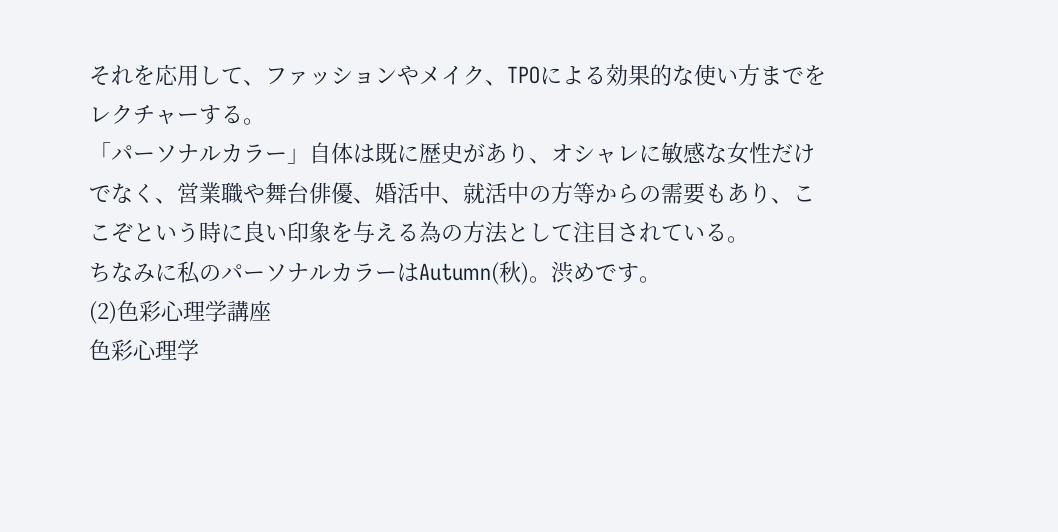それを応用して、ファッションやメイク、TPOによる効果的な使い方までをレクチャーする。
「パーソナルカラー」自体は既に歴史があり、オシャレに敏感な女性だけでなく、営業職や舞台俳優、婚活中、就活中の方等からの需要もあり、ここぞという時に良い印象を与える為の方法として注目されている。
ちなみに私のパーソナルカラーはAutumn(秋)。渋めです。
(2)色彩心理学講座
色彩心理学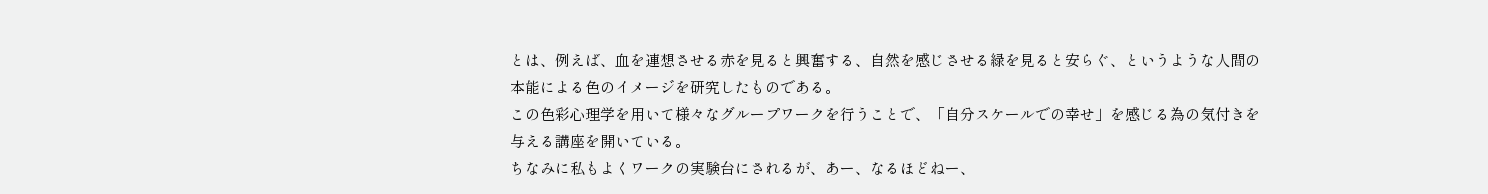とは、例えば、血を連想させる赤を見ると興奮する、自然を感じさせる緑を見ると安らぐ、というような人間の本能による色のイメージを研究したものである。
この色彩心理学を用いて様々なグループワークを行うことで、「自分スケールでの幸せ」を感じる為の気付きを与える講座を開いている。
ちなみに私もよくワークの実験台にされるが、あー、なるほどねー、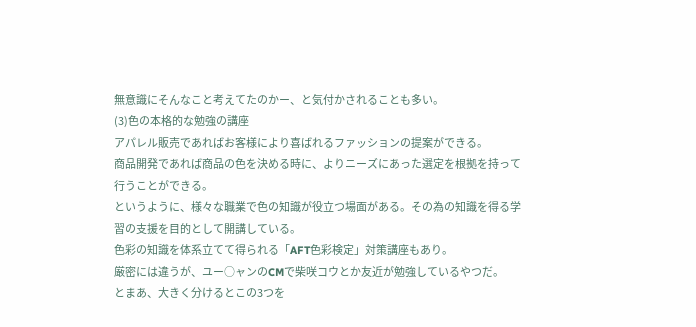無意識にそんなこと考えてたのかー、と気付かされることも多い。
(3)色の本格的な勉強の講座
アパレル販売であればお客様により喜ばれるファッションの提案ができる。
商品開発であれば商品の色を決める時に、よりニーズにあった選定を根拠を持って行うことができる。
というように、様々な職業で色の知識が役立つ場面がある。その為の知識を得る学習の支援を目的として開講している。
色彩の知識を体系立てて得られる「AFT色彩検定」対策講座もあり。
厳密には違うが、ユー○ャンのCMで柴咲コウとか友近が勉強しているやつだ。
とまあ、大きく分けるとこの3つを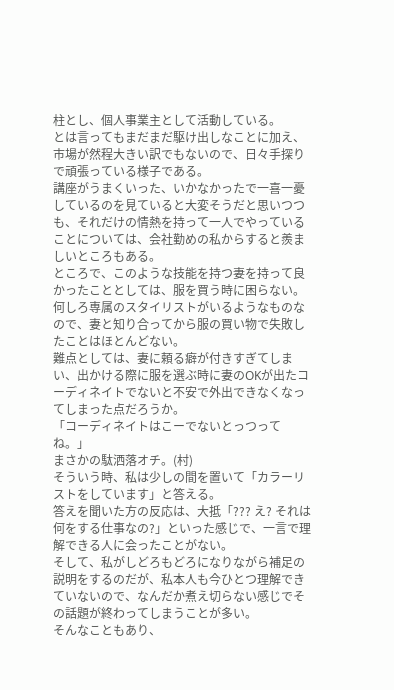柱とし、個人事業主として活動している。
とは言ってもまだまだ駆け出しなことに加え、市場が然程大きい訳でもないので、日々手探りで頑張っている様子である。
講座がうまくいった、いかなかったで一喜一憂しているのを見ていると大変そうだと思いつつも、それだけの情熱を持って一人でやっていることについては、会社勤めの私からすると羨ましいところもある。
ところで、このような技能を持つ妻を持って良かったこととしては、服を買う時に困らない。
何しろ専属のスタイリストがいるようなものなので、妻と知り合ってから服の買い物で失敗したことはほとんどない。
難点としては、妻に頼る癖が付きすぎてしまい、出かける際に服を選ぶ時に妻のOKが出たコーディネイトでないと不安で外出できなくなってしまった点だろうか。
「コーディネイトはこーでないとっつってね。」
まさかの駄洒落オチ。(村)
そういう時、私は少しの間を置いて「カラーリストをしています」と答える。
答えを聞いた方の反応は、大抵「??? え? それは何をする仕事なの?」といった感じで、一言で理解できる人に会ったことがない。
そして、私がしどろもどろになりながら補足の説明をするのだが、私本人も今ひとつ理解できていないので、なんだか煮え切らない感じでその話題が終わってしまうことが多い。
そんなこともあり、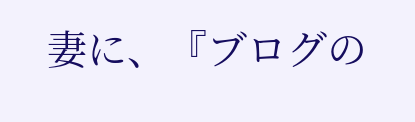妻に、『ブログの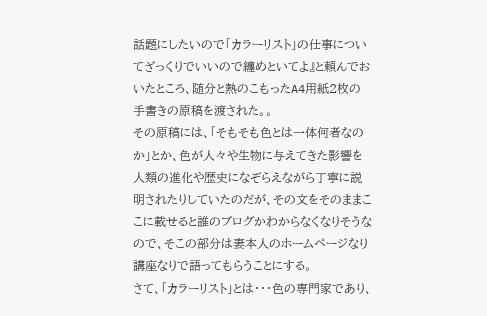話題にしたいので「カラーリスト」の仕事についてざっくりでいいので纏めといてよ』と頼んでおいたところ、随分と熱のこもったA4用紙2枚の手書きの原稿を渡された。。
その原稿には、「そもそも色とは一体何者なのか」とか、色が人々や生物に与えてきた影響を人類の進化や歴史になぞらえながら丁寧に説明されたりしていたのだが、その文をそのままここに載せると誰のブログかわからなくなりそうなので、そこの部分は妻本人のホームページなり講座なりで語ってもらうことにする。
さて、「カラーリスト」とは・・・色の専門家であり、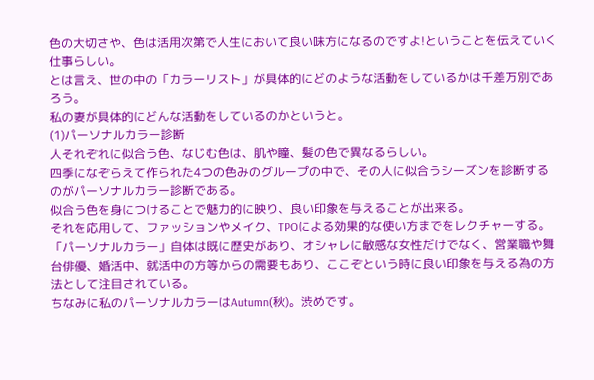色の大切さや、色は活用次第で人生において良い味方になるのですよ!ということを伝えていく仕事らしい。
とは言え、世の中の「カラーリスト」が具体的にどのような活動をしているかは千差万別であろう。
私の妻が具体的にどんな活動をしているのかというと。
(1)パーソナルカラー診断
人それぞれに似合う色、なじむ色は、肌や瞳、髪の色で異なるらしい。
四季になぞらえて作られた4つの色みのグループの中で、その人に似合うシーズンを診断するのがパーソナルカラー診断である。
似合う色を身につけることで魅力的に映り、良い印象を与えることが出来る。
それを応用して、ファッションやメイク、TPOによる効果的な使い方までをレクチャーする。
「パーソナルカラー」自体は既に歴史があり、オシャレに敏感な女性だけでなく、営業職や舞台俳優、婚活中、就活中の方等からの需要もあり、ここぞという時に良い印象を与える為の方法として注目されている。
ちなみに私のパーソナルカラーはAutumn(秋)。渋めです。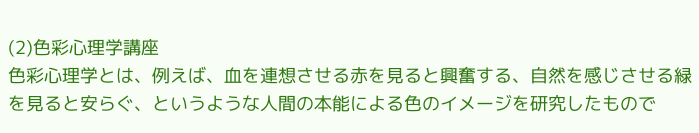(2)色彩心理学講座
色彩心理学とは、例えば、血を連想させる赤を見ると興奮する、自然を感じさせる緑を見ると安らぐ、というような人間の本能による色のイメージを研究したもので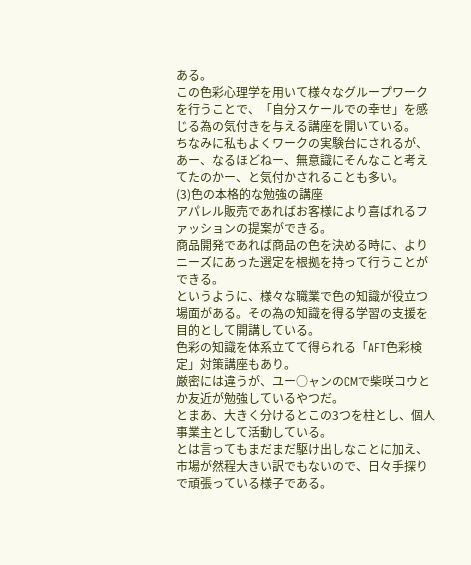ある。
この色彩心理学を用いて様々なグループワークを行うことで、「自分スケールでの幸せ」を感じる為の気付きを与える講座を開いている。
ちなみに私もよくワークの実験台にされるが、あー、なるほどねー、無意識にそんなこと考えてたのかー、と気付かされることも多い。
(3)色の本格的な勉強の講座
アパレル販売であればお客様により喜ばれるファッションの提案ができる。
商品開発であれば商品の色を決める時に、よりニーズにあった選定を根拠を持って行うことができる。
というように、様々な職業で色の知識が役立つ場面がある。その為の知識を得る学習の支援を目的として開講している。
色彩の知識を体系立てて得られる「AFT色彩検定」対策講座もあり。
厳密には違うが、ユー○ャンのCMで柴咲コウとか友近が勉強しているやつだ。
とまあ、大きく分けるとこの3つを柱とし、個人事業主として活動している。
とは言ってもまだまだ駆け出しなことに加え、市場が然程大きい訳でもないので、日々手探りで頑張っている様子である。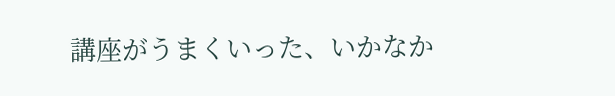講座がうまくいった、いかなか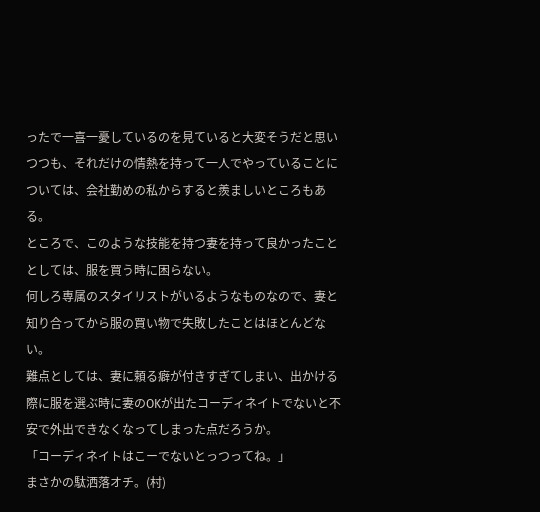ったで一喜一憂しているのを見ていると大変そうだと思いつつも、それだけの情熱を持って一人でやっていることについては、会社勤めの私からすると羨ましいところもある。
ところで、このような技能を持つ妻を持って良かったこととしては、服を買う時に困らない。
何しろ専属のスタイリストがいるようなものなので、妻と知り合ってから服の買い物で失敗したことはほとんどない。
難点としては、妻に頼る癖が付きすぎてしまい、出かける際に服を選ぶ時に妻のOKが出たコーディネイトでないと不安で外出できなくなってしまった点だろうか。
「コーディネイトはこーでないとっつってね。」
まさかの駄洒落オチ。(村)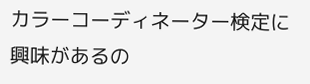カラーコーディネーター検定に興味があるの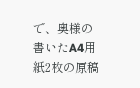で、奥様の書いたA4用紙2枚の原稿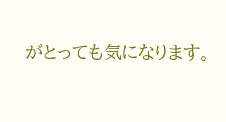がとっても気になります。